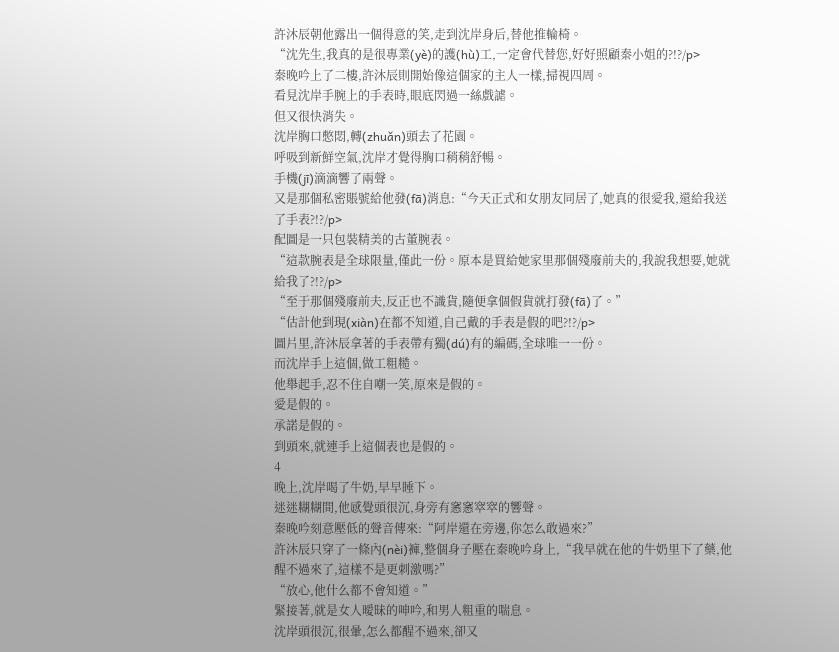許沐辰朝他露出一個得意的笑,走到沈岸身后,替他推輪椅。
“沈先生,我真的是很專業(yè)的護(hù)工,一定會代替您,好好照顧秦小姐的?!?/p>
秦晚吟上了二樓,許沐辰則開始像這個家的主人一樣,掃視四周。
看見沈岸手腕上的手表時,眼底閃過一絲戲謔。
但又很快消失。
沈岸胸口憋悶,轉(zhuǎn)頭去了花園。
呼吸到新鮮空氣,沈岸才覺得胸口稍稍舒暢。
手機(jī)滴滴響了兩聲。
又是那個私密賬號給他發(fā)消息:“今天正式和女朋友同居了,她真的很愛我,還給我送了手表?!?/p>
配圖是一只包裝精美的古董腕表。
“這款腕表是全球限量,僅此一份。原本是買給她家里那個殘廢前夫的,我說我想要,她就給我了?!?/p>
“至于那個殘廢前夫,反正也不識貨,隨便拿個假貨就打發(fā)了。”
“估計他到現(xiàn)在都不知道,自己戴的手表是假的吧?!?/p>
圖片里,許沐辰拿著的手表帶有獨(dú)有的編碼,全球唯一一份。
而沈岸手上這個,做工粗糙。
他舉起手,忍不住自嘲一笑,原來是假的。
愛是假的。
承諾是假的。
到頭來,就連手上這個表也是假的。
4
晚上,沈岸喝了牛奶,早早睡下。
迷迷糊糊間,他感覺頭很沉,身旁有窸窸窣窣的響聲。
秦晚吟刻意壓低的聲音傳來:“阿岸還在旁邊,你怎么敢過來?”
許沐辰只穿了一條內(nèi)褲,整個身子壓在秦晚吟身上,“我早就在他的牛奶里下了藥,他醒不過來了,這樣不是更刺激嗎?”
“放心,他什么都不會知道。”
緊接著,就是女人曖昧的呻吟,和男人粗重的喘息。
沈岸頭很沉,很暈,怎么都醒不過來,卻又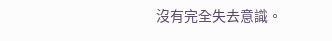沒有完全失去意識。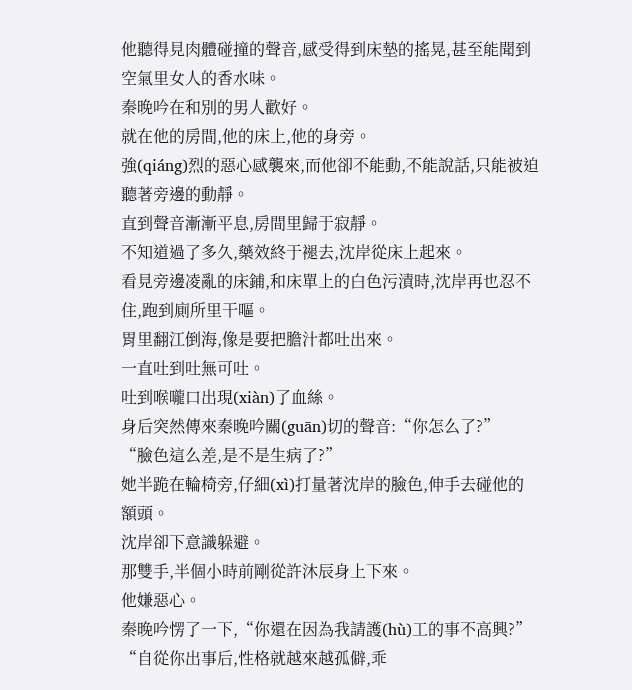他聽得見肉體碰撞的聲音,感受得到床墊的搖晃,甚至能聞到空氣里女人的香水味。
秦晚吟在和別的男人歡好。
就在他的房間,他的床上,他的身旁。
強(qiáng)烈的惡心感襲來,而他卻不能動,不能說話,只能被迫聽著旁邊的動靜。
直到聲音漸漸平息,房間里歸于寂靜。
不知道過了多久,藥效終于褪去,沈岸從床上起來。
看見旁邊凌亂的床鋪,和床單上的白色污漬時,沈岸再也忍不住,跑到廁所里干嘔。
胃里翻江倒海,像是要把膽汁都吐出來。
一直吐到吐無可吐。
吐到喉嚨口出現(xiàn)了血絲。
身后突然傳來秦晚吟關(guān)切的聲音:“你怎么了?”
“臉色這么差,是不是生病了?”
她半跪在輪椅旁,仔細(xì)打量著沈岸的臉色,伸手去碰他的額頭。
沈岸卻下意識躲避。
那雙手,半個小時前剛從許沐辰身上下來。
他嫌惡心。
秦晚吟愣了一下,“你還在因為我請護(hù)工的事不高興?”
“自從你出事后,性格就越來越孤僻,乖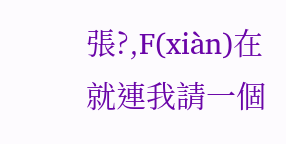張?,F(xiàn)在就連我請一個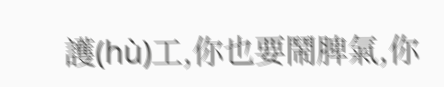護(hù)工,你也要鬧脾氣,你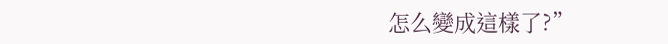怎么變成這樣了?”